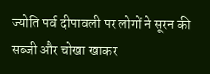ज्योति पर्व दीपावली पर लोगों ने सूरन की सब्जी और चोखा खाकर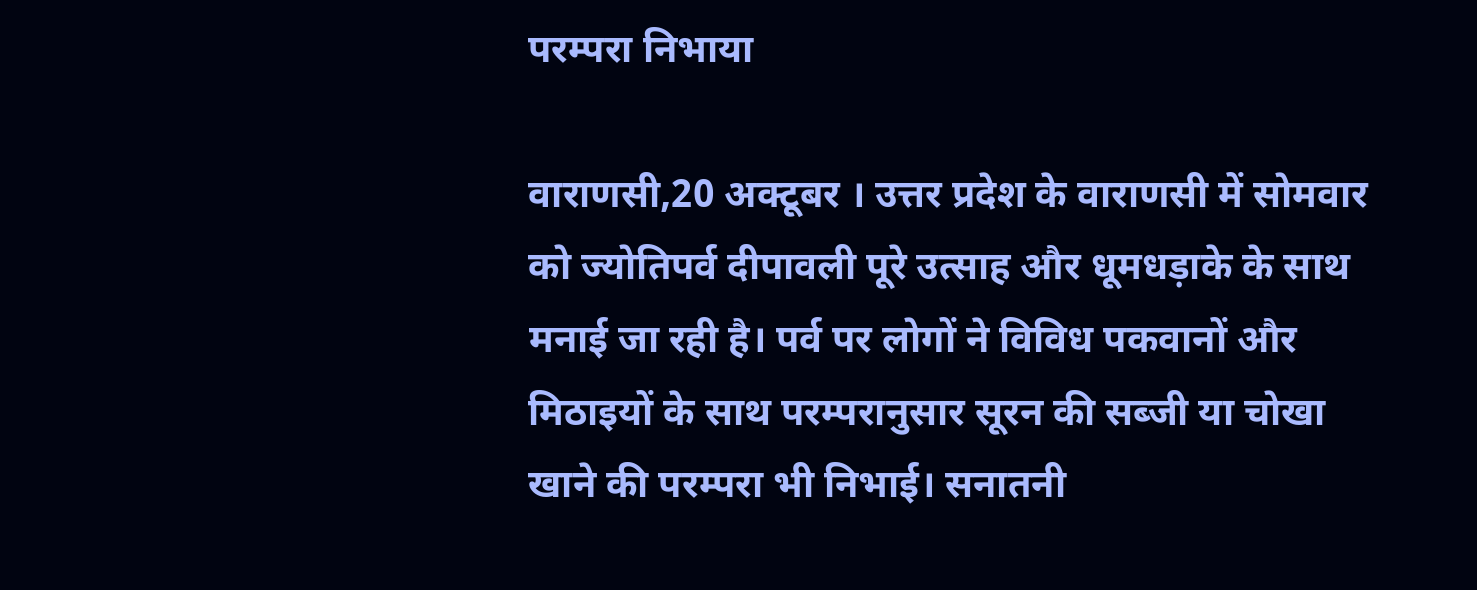परम्परा निभाया

वाराणसी,20 अक्टूबर । उत्तर प्रदेश के वाराणसी में सोमवार को ज्योतिपर्व दीपावली पूरे उत्साह और धूमधड़ाके के साथ मनाई जा रही है। पर्व पर लोगों ने विविध पकवानों और मिठाइयों के साथ परम्परानुसार सूरन की सब्जी या चोखा खाने की परम्परा भी निभाई। सनातनी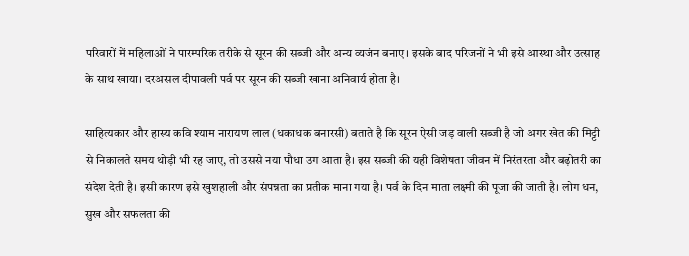परिवारों में महिलाओं ने पारम्परिक तरीके से सूरन की सब्जी और अन्य व्यजंन बनाए। इसके बाद परिजनों ने भी इसे आस्था और उत्साह के साथ खाया। दरअसल दीपावली पर्व पर सूरन की सब्जी खाना अनिवार्य होता है।

साहित्यकार और हास्य कवि श्याम नारायण लाल (धकाधक बनारसी) बताते है कि सूरन ऐसी जड़ वाली सब्जी है जो अगर खेत की मिट्टी से निकालते समय थोड़ी भी रह जाए, तो उससे नया पौधा उग आता है। इस सब्जी की यही विशेषता जीवन में निरंतरता और बढ़ोतरी का संदेश देती है। इसी कारण इसे खुशहाली और संपन्नता का प्रतीक माना गया है। पर्व के दिन माता लक्ष्मी की पूजा की जाती है। लोग धन, सुख और सफलता की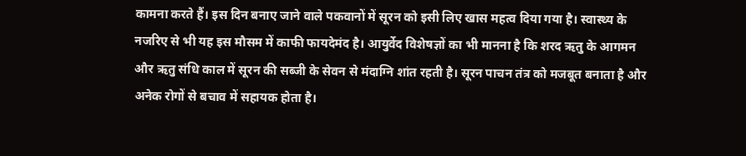कामना करते हैं। इस दिन बनाए जाने वाले पकवानों में सूरन को इसी लिए खास महत्व दिया गया है। स्वास्थ्य के नजरिए से भी यह इस मौसम में काफी फायदेमंद है। आयुर्वेद विशेषज्ञों का भी मानना है कि शरद ऋतु के आगमन और ऋतु संधि काल में सूरन की सब्जी के सेवन से मंदाग्नि शांत रहती है। सूरन पाचन तंत्र को मजबूत बनाता है और अनेक रोगों से बचाव में सहायक होता है।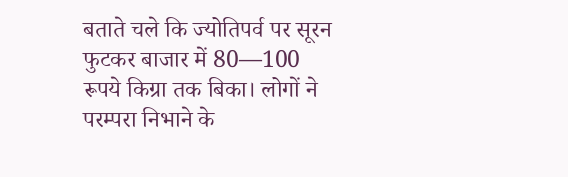बताते चले कि ज्योतिपर्व पर सूरन फुटकर बाजार में 80—100 रूपये किग्रा तक बिका। लोगों ने परम्परा निभाने के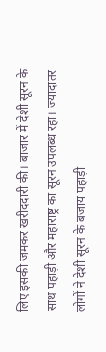लिए इसकी जमकर खरीददारी की। बाजार में देशी सूरन के साथ पहाड़ी और महाराष्ट्र का सूरन उपलब्ध रहा। ज्यादातर लोगों ने देशी सूरन के बजाय पहाड़ी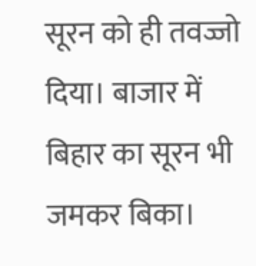सूरन को ही तवज्जो दिया। बाजार में बिहार का सूरन भी जमकर बिका।